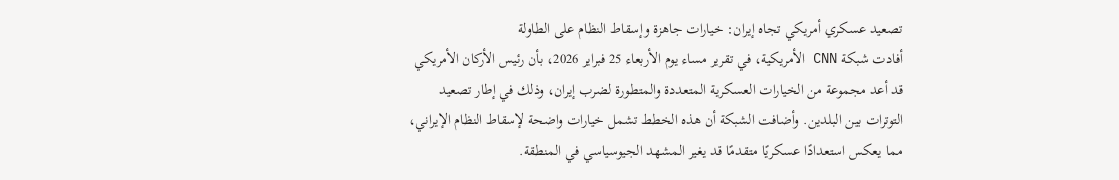تصعيد عسكري أمريكي تجاه إيران: خيارات جاهزة وإسقاط النظام على الطاولة
أفادت شبكة CNN الأمريكية، في تقرير مساء يوم الأربعاء 25 فبراير 2026، بأن رئيس الأركان الأمريكي قد أعد مجموعة من الخيارات العسكرية المتعددة والمتطورة لضرب إيران، وذلك في إطار تصعيد التوترات بين البلدين. وأضافت الشبكة أن هذه الخطط تشمل خيارات واضحة لإسقاط النظام الإيراني، مما يعكس استعدادًا عسكريًا متقدمًا قد يغير المشهد الجيوسياسي في المنطقة.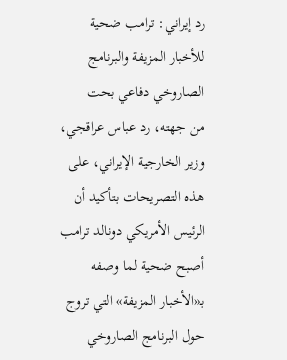رد إيراني: ترامب ضحية للأخبار المزيفة والبرنامج الصاروخي دفاعي بحت
من جهته، رد عباس عراقجي، وزير الخارجية الإيراني، على هذه التصريحات بتأكيد أن الرئيس الأمريكي دونالد ترامب أصبح ضحية لما وصفه بـ«الأخبار المزيفة» التي تروج حول البرنامج الصاروخي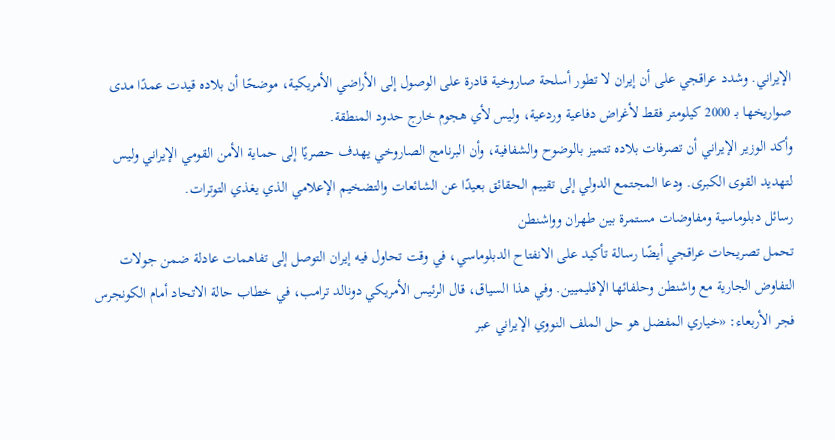الإيراني. وشدد عراقجي على أن إيران لا تطور أسلحة صاروخية قادرة على الوصول إلى الأراضي الأمريكية، موضحًا أن بلاده قيدت عمدًا مدى صواريخها بـ 2000 كيلومتر فقط لأغراض دفاعية وردعية، وليس لأي هجوم خارج حدود المنطقة.
وأكد الوزير الإيراني أن تصرفات بلاده تتميز بالوضوح والشفافية، وأن البرنامج الصاروخي يهدف حصريًا إلى حماية الأمن القومي الإيراني وليس لتهديد القوى الكبرى. ودعا المجتمع الدولي إلى تقييم الحقائق بعيدًا عن الشائعات والتضخيم الإعلامي الذي يغذي التوترات.
رسائل دبلوماسية ومفاوضات مستمرة بين طهران وواشنطن
تحمل تصريحات عراقجي أيضًا رسالة تأكيد على الانفتاح الدبلوماسي، في وقت تحاول فيه إيران التوصل إلى تفاهمات عادلة ضمن جولات التفاوض الجارية مع واشنطن وحلفائها الإقليميين. وفي هذا السياق، قال الرئيس الأمريكي دونالد ترامب، في خطاب حالة الاتحاد أمام الكونجرس فجر الأربعاء: «خياري المفضل هو حل الملف النووي الإيراني عبر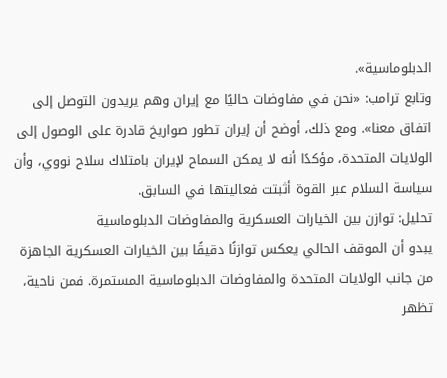الدبلوماسية».
وتابع ترامب: «نحن في مفاوضات حاليًا مع إيران وهم يريدون التوصل إلى اتفاق معنا». ومع ذلك، أوضح أن إيران تطور صواريخ قادرة على الوصول إلى الولايات المتحدة، مؤكدًا أنه لا يمكن السماح لإيران بامتلاك سلاح نووي، وأن سياسة السلام عبر القوة أثبتت فعاليتها في السابق.
تحليل: توازن بين الخيارات العسكرية والمفاوضات الدبلوماسية
يبدو أن الموقف الحالي يعكس توازنًا دقيقًا بين الخيارات العسكرية الجاهزة من جانب الولايات المتحدة والمفاوضات الدبلوماسية المستمرة. فمن ناحية، تظهر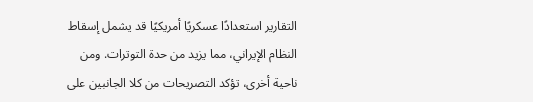التقارير استعدادًا عسكريًا أمريكيًا قد يشمل إسقاط النظام الإيراني، مما يزيد من حدة التوترات. ومن ناحية أخرى، تؤكد التصريحات من كلا الجانبين على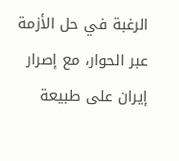الرغبة في حل الأزمة عبر الحوار، مع إصرار إيران على طبيعة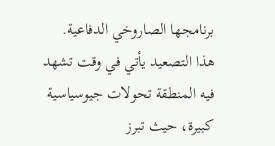برنامجها الصاروخي الدفاعية.
هذا التصعيد يأتي في وقت تشهد فيه المنطقة تحولات جيوسياسية كبيرة، حيث تبرز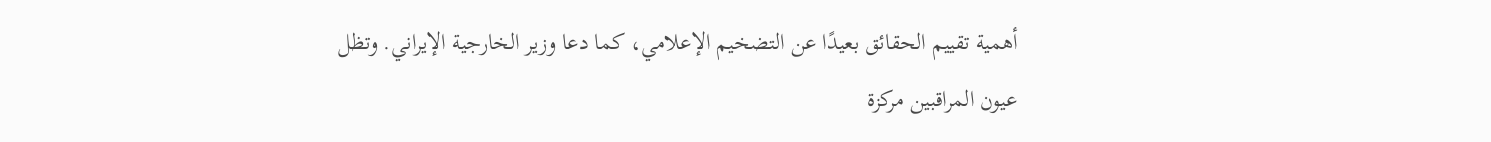أهمية تقييم الحقائق بعيدًا عن التضخيم الإعلامي، كما دعا وزير الخارجية الإيراني. وتظل عيون المراقبين مركزة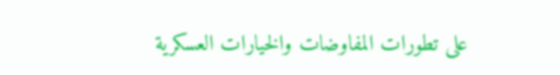على تطورات المفاوضات والخيارات العسكرية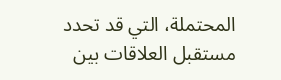المحتملة، التي قد تحدد مستقبل العلاقات بين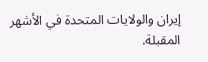إيران والولايات المتحدة في الأشهر المقبلة.